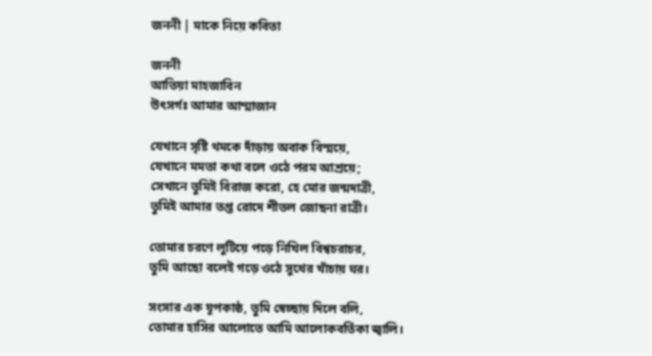জননী | মাকে নিয়ে কবিতা

জননী
আতিয়া মাহজাবিন
উৎসর্গঃ আমার আম্মাজান

যেখানে সৃষ্টি থমকে দাঁড়ায় অবাক বিস্ময়ে,
যেখানে মমতা কথা বলে ওঠে পরম আশ্রয়ে;
সেখানে তুমিই বিরাজ করো, হে মোর জন্মদাত্রী,
তুমিই আমার তপ্ত রোদে শীতল জোছনা রাত্রী।

তোমার চরণে লুটিয়ে পড়ে নিখিল বিশ্বচরাচর,
তুমি আছো বলেই গড়ে ওঠে সুখের খাঁচায় ঘর।

সংসার এক যূপকাষ্ঠ, তুমি স্বেচ্ছায় দিলে বলি,
তোমার হাসির আলোতে আমি আলোকবর্তিকা জ্বালি।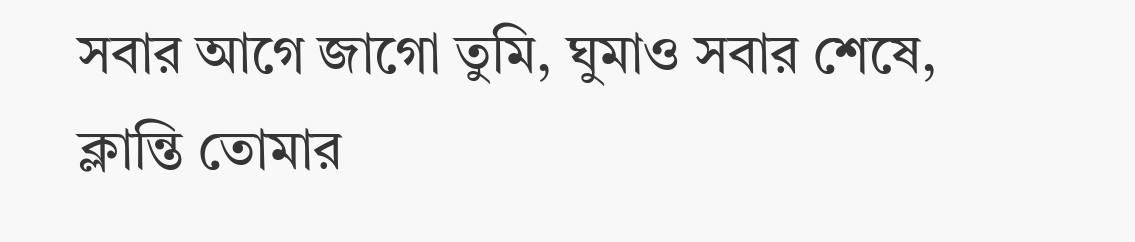সবার আগে জাগো তুমি, ঘুমাও সবার শেষে,
ক্লান্তি তোমার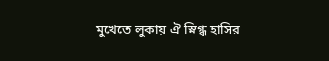মুখেতে লুকায় ঐ স্নিগ্ধ হাসির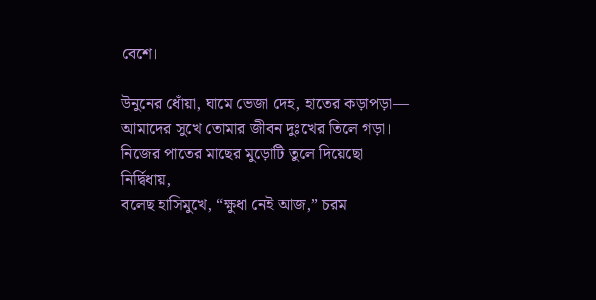বেশে।

উনুনের ধোঁয়া, ঘামে ভেজা দেহ, হাতের কড়াপড়া—
আমাদের সুখে তোমার জীবন দুঃখের তিলে গড়া।
নিজের পাতের মাছের মুড়োটি তুলে দিয়েছো নির্দ্বিধায়,
বলেছ হাসিমুখে, “ক্ষুধা নেই আজ,” চরম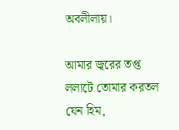অবলীলায়।

আমার জ্বরের তপ্ত ললাটে তোমার করতল যেন হিম,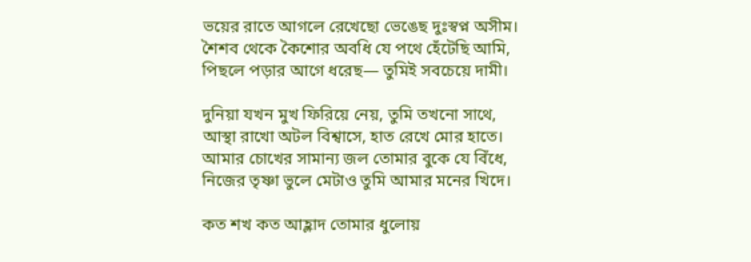ভয়ের রাতে আগলে রেখেছো ভেঙেছ দুঃস্বপ্ন অসীম।
শৈশব থেকে কৈশোর অবধি যে পথে হেঁটেছি আমি,
পিছলে পড়ার আগে ধরেছ— তুমিই সবচেয়ে দামী।

দুনিয়া যখন মুখ ফিরিয়ে নেয়, তুমি তখনো সাথে,
আস্থা রাখো অটল বিশ্বাসে, হাত রেখে মোর হাতে।
আমার চোখের সামান্য জল তোমার বুকে যে বিঁধে,
নিজের তৃষ্ণা ভুলে মেটাও তুমি আমার মনের খিদে।

কত শখ কত আহ্লাদ তোমার ধুলোয়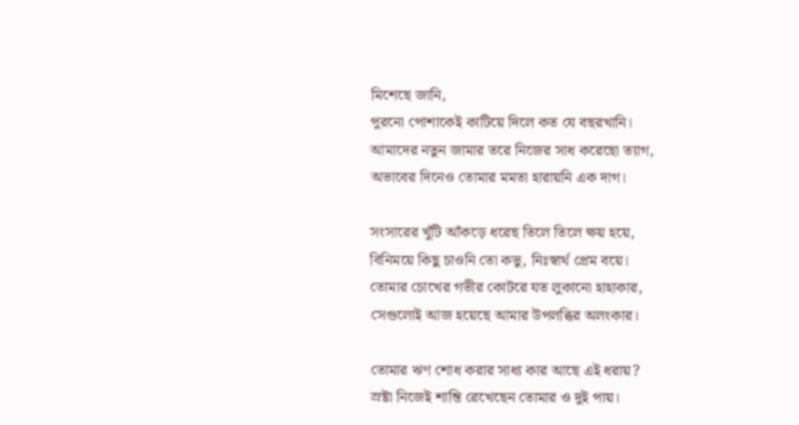মিশেছে জানি,
পুরনো পোশাকেই কাটিয়ে দিলে কত যে বছরখানি।
আমাদের নতুন জামার তরে নিজের সাধ করেছো ত্যাগ,
অভাবের দিনেও তোমার মমতা হারায়নি এক দাগ।

সংসারের খুঁটি আঁকড়ে ধরেছ তিলে তিলে ক্ষয় হয়ে,
বিনিময়ে কিছু চাওনি তো কভু, নিঃস্বার্থ প্রেম বয়ে।
তোমার চোখের গভীর কোটরে যত লুকানো হাহাকার,
সেগুলোই আজ হয়েছে আমার উপলব্ধির অলংকার।

তোমার ঋণ শোধ করার সাধ্য কার আছে এই ধরায়?
স্রষ্টা নিজেই শান্তি রেখেছেন তোমার ও দুই পায়।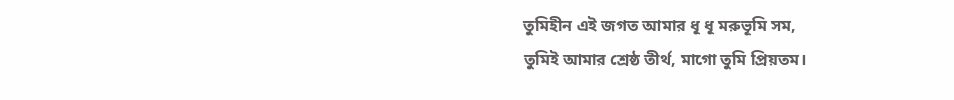তুমিহীন এই জগত আমার ধূ ধূ মরুভূমি সম,
তুমিই আমার শ্রেষ্ঠ তীর্থ, মাগো তুমি প্রিয়তম।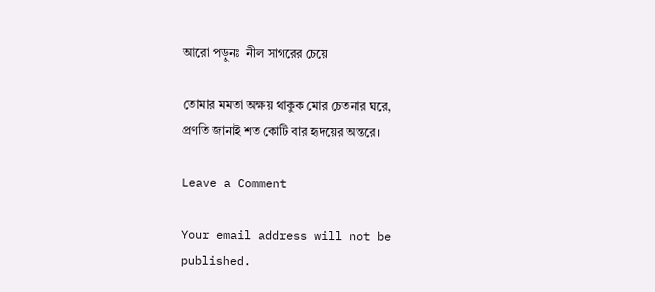আরো পড়ুনঃ  নীল সাগরের চেয়ে

তোমার মমতা অক্ষয় থাকুক মোর চেতনার ঘরে,
প্রণতি জানাই শত কোটি বার হৃদয়ের অন্তরে।

Leave a Comment

Your email address will not be published.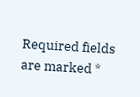Required fields are marked *